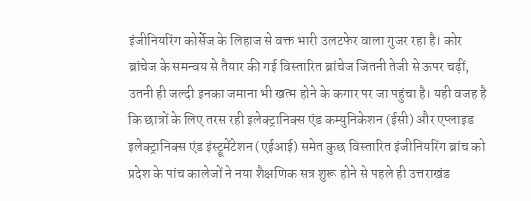इंजीनियरिंग कोर्सेज के लिहाज से वक्त भारी उलटफेर वाला गुजर रहा है। कोर ब्रांचेज के समन्वय से तैयार की गई विस्तारित ब्रांचेज जितनी तेजी से ऊपर चढ़ीं, उतनी ही जल्दी इनका जमाना भी खत्म होने के कगार पर जा पहुंचा है। यही वजह है कि छात्रों के लिए तरस रही इलेक्ट्रानिक्स एंड कम्युनिकेशन (ईसी) और एप्लाइड इलेक्ट्रानिक्स एंड इंस्ट्रूमेंटेशन (एईआई) समेत कुछ विस्तारित इंजीनियरिंग ब्रांच को प्रदेश के पांच कालेजों ने नया शैक्षणिक सत्र शुरू होने से पहले ही उत्तराखंड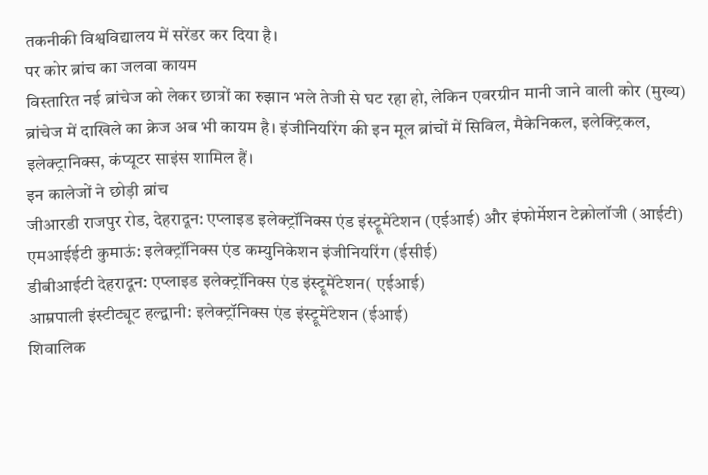तकनीकी विश्वविद्यालय में सरेंडर कर दिया है।
पर कोर ब्रांच का जलवा कायम
विस्तारित नई ब्रांचेज को लेकर छात्रों का रुझान भले तेजी से घट रहा हो, लेकिन एवरग्रीन मानी जाने वाली कोर (मुख्य) ब्रांचेज में दाखिले का क्रेज अब भी कायम है। इंजीनियरिंग की इन मूल ब्रांचों में सिविल, मैकेनिकल, इलेक्ट्रिकल, इलेक्ट्रानिक्स, कंप्यूटर साइंस शामिल हैं।
इन कालेजों ने छोड़ी ब्रांच
जीआरडी राजपुर रोड, देहरादून: एप्लाइड इलेक्ट्रॉनिक्स एंड इंस्ट्रूमेंटेशन (एईआई) और इंफोर्मेशन टेक्नोलॉजी (आईटी)
एमआईईटी कुमाऊं: इलेक्ट्रॉनिक्स एंड कम्युनिकेशन इंजीनियरिंग (ईसीई)
डीबीआईटी देहरादून: एप्लाइड इलेक्ट्रॉनिक्स एंड इंस्ट्रूमेंटेशन( एईआई)
आम्रपाली इंस्टीट्यूट हल्द्वानी: इलेक्ट्रॉनिक्स एंड इंस्ट्रूमेंटेशन (ईआई)
शिवालिक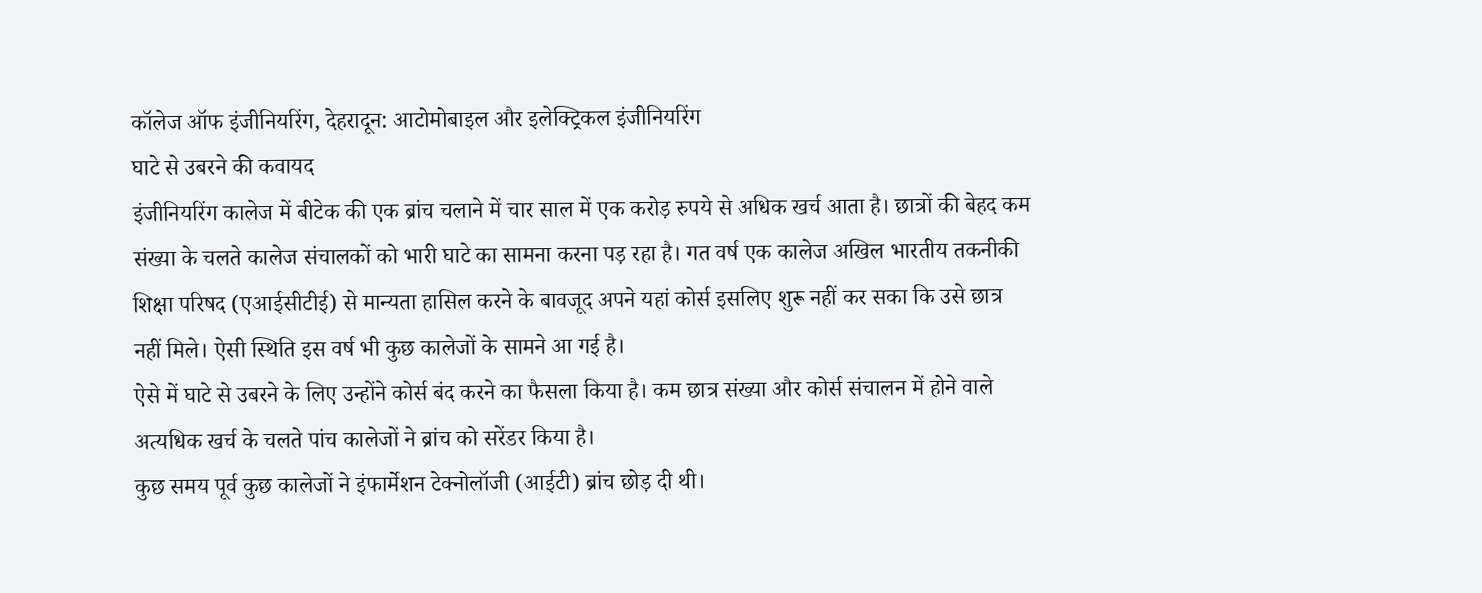कॉलेज ऑफ इंजीनियरिंग, देहरादून: आटोमोबाइल और इलेक्ट्रिकल इंजीनियरिंग
घाटे से उबरने की कवायद
इंजीनियरिंग कालेज में बीटेक की एक ब्रांच चलाने में चार साल में एक करोड़ रुपये से अधिक खर्च आता है। छात्रों की बेहद कम संख्या के चलते कालेज संचालकों को भारी घाटे का सामना करना पड़ रहा है। गत वर्ष एक कालेज अखिल भारतीय तकनीकी शिक्षा परिषद (एआईसीटीई) से मान्यता हासिल करने के बावजूद अपने यहां कोर्स इसलिए शुरू नहीं कर सका कि उसे छात्र नहीं मिले। ऐसी स्थिति इस वर्ष भी कुछ कालेजों के सामने आ गई है।
ऐसे में घाटे से उबरने के लिए उन्होंने कोर्स बंद करने का फैसला किया है। कम छात्र संख्या और कोर्स संचालन में होने वाले अत्यधिक खर्च के चलते पांच कालेजों ने ब्रांच को सरेंडर किया है।
कुछ समय पूर्व कुछ कालेजों ने इंफार्मेशन टेक्नोलॉजी (आईटी) ब्रांच छोड़ दी थी।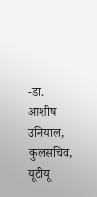-डा. आशीष उनियाल, कुलसचिव, यूटीयू